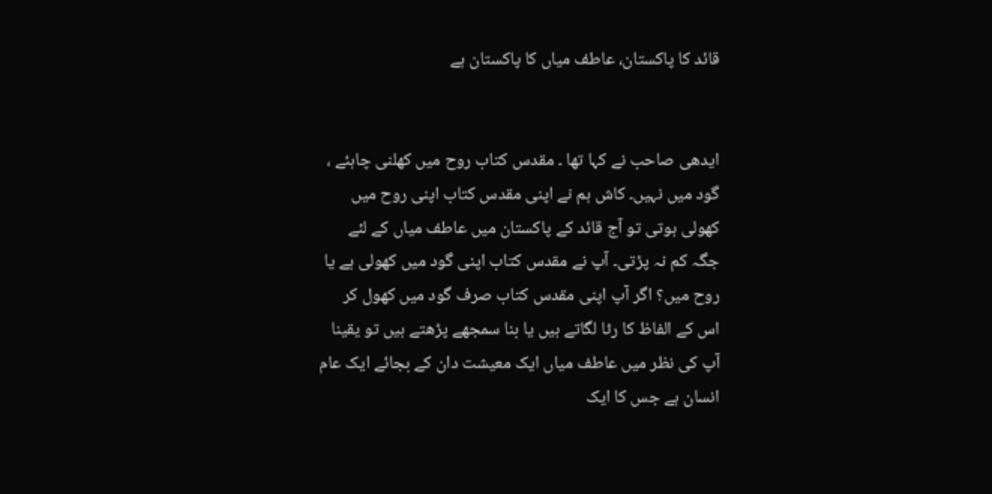قائد کا پاکستان، عاطف میاں کا پاکستان ہے


ایدھی صاحب نے کہا تھا ۔ مقدس کتاب روح میں کھلنی چاہئے ، گود میں نہیں۔ کاش ہم نے اپنی مقدس کتاب اپنی روح میں کھولی ہوتی تو آج قائد کے پاکستان میں عاطف میاں کے لئے جگہ کم نہ پڑتی۔ آپ نے مقدس کتاب اپنی گود میں کھولی ہے یا روح میں؟ اگر آپ اپنی مقدس کتاب صرف گود میں کھول کر اس کے الفاظ کا رٹا لگاتے ہیں یا بنا سمجھے پڑھتے ہیں تو یقینا آپ کی نظر میں عاطف میاں ایک معیشت دان کے بجائے ایک عام انسان ہے جس کا ایک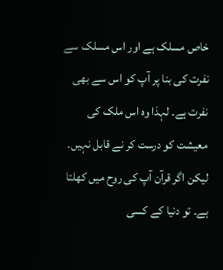خاص مسلک ہے اور اس مسلک سے نفرت کی بنا پر آپ کو اس سے بھی نفرت ہے۔ لہذا وہ اس ملک کی معیشت کو درست کر نے قابل نہیں۔ لیکن اگر قرآن آپ کی روح میں کھلتا ہے۔ تو دنیا کے کسی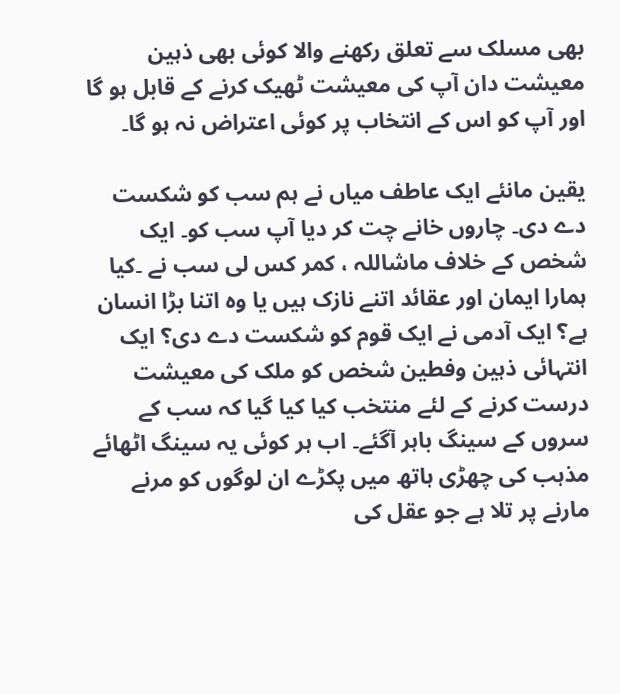بھی مسلک سے تعلق رکھنے والا کوئی بھی ذہین معیشت دان آپ کی معیشت ٹھیک کرنے کے قابل ہو گا اور آپ کو اس کے انتخاب پر کوئی اعتراض نہ ہو گا۔

یقین مانئے ایک عاطف میاں نے ہم سب کو شکست دے دی۔ چاروں خانے چت کر دیا آپ سب کو۔ ایک شخص کے خلاف ماشاللہ ، کمر کس لی سب نے ۔کیا ہمارا ایمان اور عقائد اتنے نازک ہیں یا وہ اتنا بڑا انسان ہے؟ ایک آدمی نے ایک قوم کو شکست دے دی؟ ایک انتہائی ذہین وفطین شخص کو ملک کی معیشت درست کرنے کے لئے منتخب کیا کیا گیا کہ سب کے سروں کے سینگ باہر آگئے۔ اب ہر کوئی یہ سینگ اٹھائے مذہب کی چھڑی ہاتھ میں پکڑے ان لوگوں کو مرنے مارنے پر تلا ہے جو عقل کی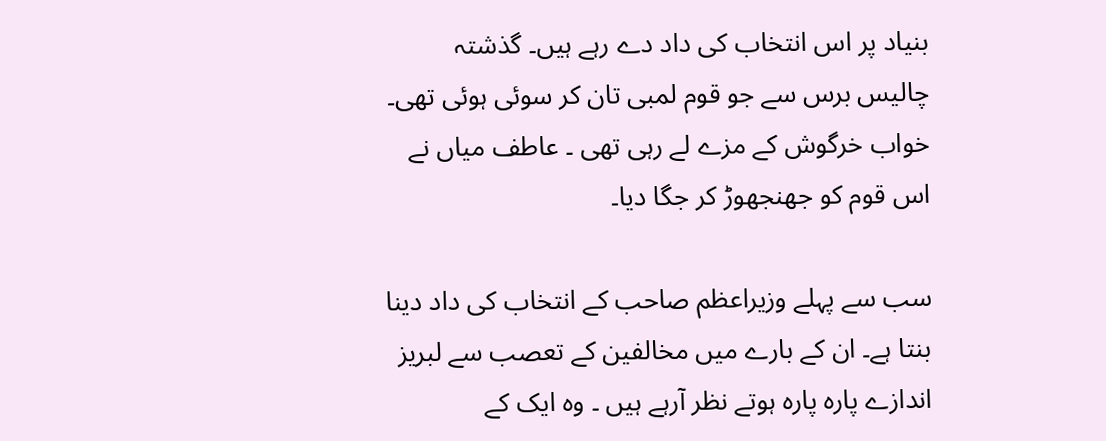بنیاد پر اس انتخاب کی داد دے رہے ہیں۔ گذشتہ چالیس برس سے جو قوم لمبی تان کر سوئی ہوئی تھی۔ خواب خرگوش کے مزے لے رہی تھی ۔ عاطف میاں نے اس قوم کو جھنجھوڑ کر جگا دیا۔

سب سے پہلے وزیراعظم صاحب کے انتخاب کی داد دینا بنتا ہے۔ ان کے بارے میں مخالفین کے تعصب سے لبریز اندازے پارہ پارہ ہوتے نظر آرہے ہیں ۔ وہ ایک کے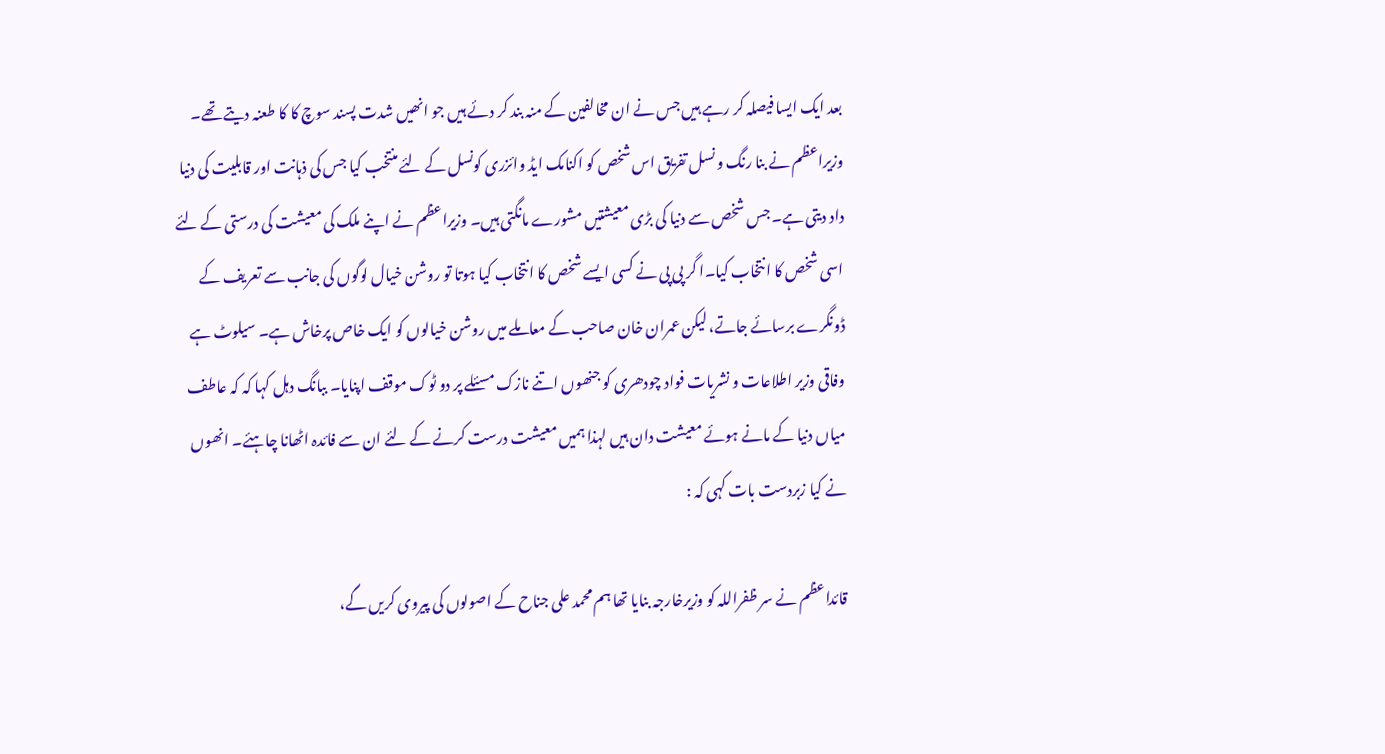بعد ایک ایسا فیصلہ کر رہے ہیں جس نے ان مخالفین کے منہ بند کر دئے ہیں جو انھیں شدت پسند سوچ کا کا طعنہ دیتے تھے۔ وزیراعظم نے بنا رنگ و نسل تفریق اس شخص کو اکنامک ایڈ وائزری کونسل کے لئے منتخب کیا جس کی ذہانت اور قابلیت کی دنیا داد دیتی ہے۔ جس شخص سے دنیا کی بڑی معیشتیں مشورے مانگتی ہیں۔ وزیراعظم نے اپنے ملک کی معیشت کی درستی کے لئے اسی شخص کا انتخاب کیا۔ا گر پی پی نے کسی ایسے شخص کا انتخاب کیا ہوتا تو روشن خیال لوگوں کی جانب سے تعریف کے ڈونگرے برسائے جاتے، لیکن عمران خان صاحب کے معاملے میں روشن خیالوں کو ایک خاص پرخاش ہے۔ سیلوٹ ہے وفاقی وزیر اطلاعات و نشریات فواد چودھری کو جنھوں اتنے نازک مسئلے پر دو ٹوک موقف اپنایا۔ ببانگ دہل کہا کہ کہ عاطف میاں دنیا کے مانے ہوئے معیشت دان ہیں لہذا ہمیں معیشت درست کرنے کے لئے ان سے فائدہ اٹھانا چاہئے۔ انھوں نے کیا زبردست بات کہی کہ :

قائداعظم نے سر ظفراللہ کو وزیرخارجہ بنایا تھا ہم محمد علی جناح کے اصولوں کی پیروی کریں گے،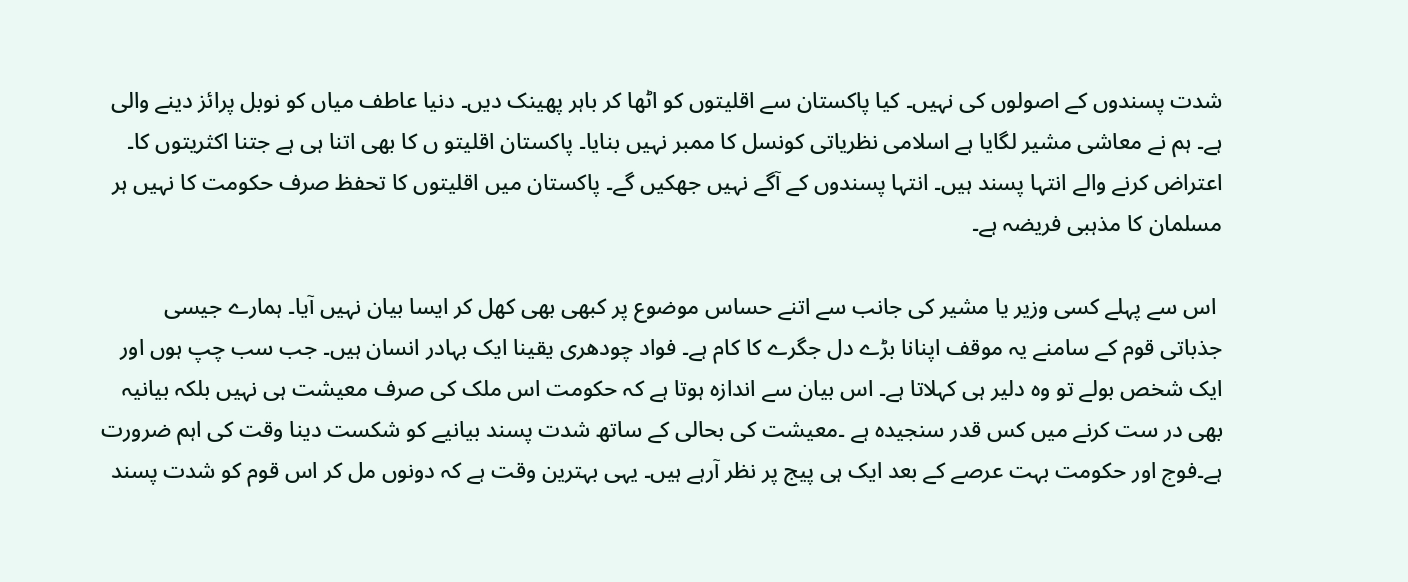شدت پسندوں کے اصولوں کی نہیں۔ کیا پاکستان سے اقلیتوں کو اٹھا کر باہر پھینک دیں۔ دنیا عاطف میاں کو نوبل پرائز دینے والی ہے۔ ہم نے معاشی مشیر لگایا ہے اسلامی نظریاتی کونسل کا ممبر نہیں بنایا۔ پاکستان اقلیتو ں کا بھی اتنا ہی ہے جتنا اکثریتوں کا۔ اعتراض کرنے والے انتہا پسند ہیں۔ انتہا پسندوں کے آگے نہیں جھکیں گے۔ پاکستان میں اقلیتوں کا تحفظ صرف حکومت کا نہیں ہر مسلمان کا مذہبی فریضہ ہے۔

 اس سے پہلے کسی وزیر یا مشیر کی جانب سے اتنے حساس موضوع پر کبھی بھی کھل کر ایسا بیان نہیں آیا۔ ہمارے جیسی جذباتی قوم کے سامنے یہ موقف اپنانا بڑے دل جگرے کا کام ہے۔ فواد چودھری یقینا ایک بہادر انسان ہیں۔ جب سب چپ ہوں اور ایک شخص بولے تو وہ دلیر ہی کہلاتا ہے۔ اس بیان سے اندازہ ہوتا ہے کہ حکومت اس ملک کی صرف معیشت ہی نہیں بلکہ بیانیہ بھی در ست کرنے میں کس قدر سنجیدہ ہے ۔معیشت کی بحالی کے ساتھ شدت پسند بیانیے کو شکست دینا وقت کی اہم ضرورت ہے۔فوج اور حکومت بہت عرصے کے بعد ایک ہی پیج پر نظر آرہے ہیں۔ یہی بہترین وقت ہے کہ دونوں مل کر اس قوم کو شدت پسند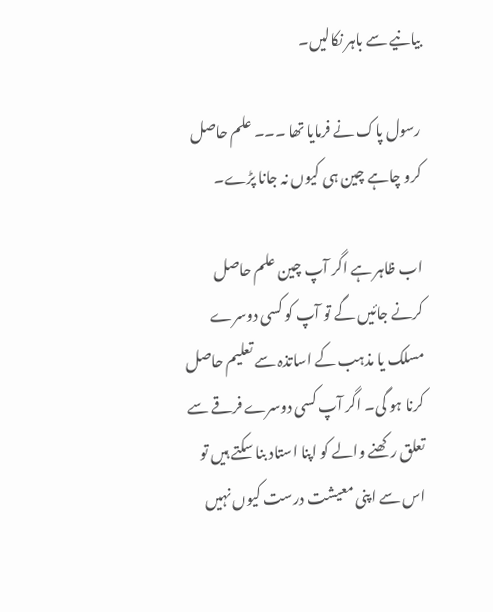بیانیے سے باہر نکالیں۔

رسول پاک نے فرمایا تھا ۔۔۔ علم حاصل کرو چاہے چین ہی کیوں نہ جانا پڑے۔

اب ظاہر ہے اگر آپ چین علم حاصل کرنے جائیں گے تو آپ کو کسی دوسرے مسلک یا مذہب کے اساتذہ سے تعلیم حاصل کرنا ہو گی۔ اگر آپ کسی دوسرے فرقے سے تعلق رکھنے والے کو اپنا استاد بنا سکتے ہیں تو اس سے اپنی معیشت درست کیوں نہیں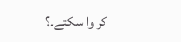کر وا سکتے۔؟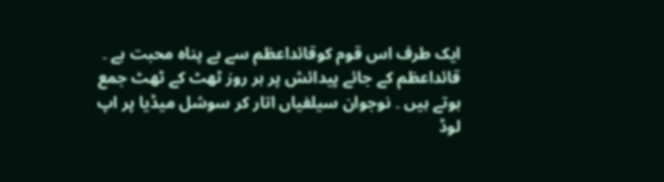ایک طرف اس قوم کوقائداعظم سے بے پناہ محبت ہے ۔ قائداعظم کے جائے پیدائش پر ہر روز ٹھٹ کے ٹھٹ جمع ہوتے ہیں ۔ نوجوان سیلفیاں اتار کر سوشل میڈیا پر اپ لوڈ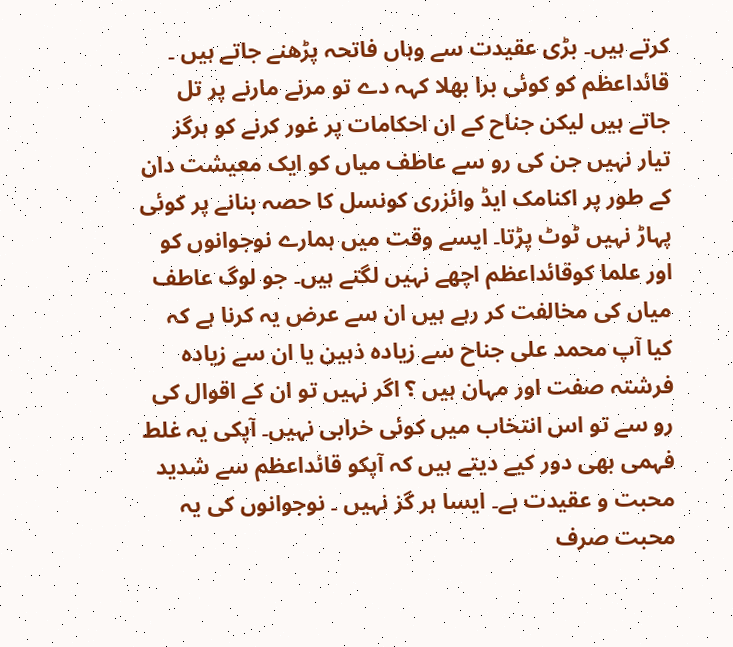کرتے ہیں۔ بڑی عقیدت سے وہاں فاتحہ پڑھنے جاتے ہیں ۔ قائداعظم کو کوئی برا بھلا کہہ دے تو مرنے مارنے پر تل جاتے ہیں لیکن جناح کے ان احکامات پر غور کرنے کو ہرگز تیار نہیں جن کی رو سے عاطف میاں کو ایک معیشت دان کے طور پر اکنامک ایڈ وائزری کونسل کا حصہ بنانے پر کوئی پہاڑ نہیں ٹوٹ پڑتا۔ ایسے وقت میں ہمارے نوجوانوں کو اور علما کوقائداعظم اچھے نہیں لگتے ہیں۔ جو لوگ عاطف میاں کی مخالفت کر رہے ہیں ان سے عرض یہ کرنا ہے کہ کیا آپ محمد علی جناح سے زیادہ ذہین یا ان سے زیادہ فرشتہ صفت اور مہان ہیں ؟ اگر نہیں تو ان کے اقوال کی رو سے تو اس انتخاب میں کوئی خرابی نہیں۔ آپکی یہ غلط فہمی بھی دور کیے دیتے ہیں کہ آپکو قائداعظم سے شدید محبت و عقیدت ہے۔ ایسا ہر گز نہیں ۔ نوجوانوں کی یہ محبت صرف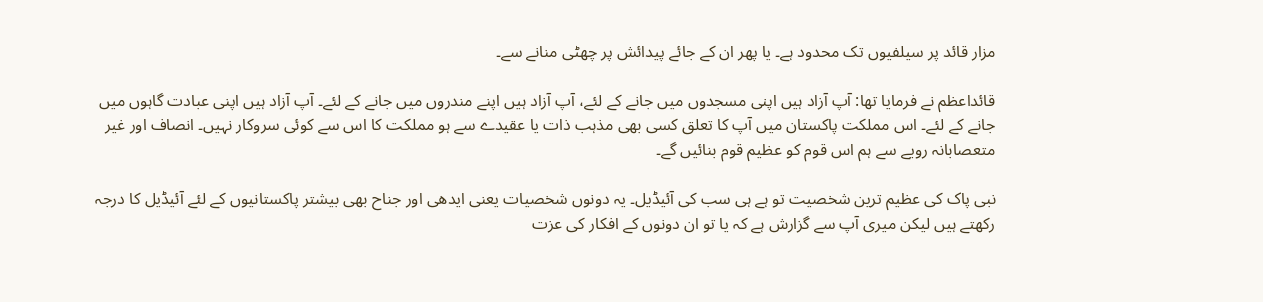مزار قائد پر سیلفیوں تک محدود ہے۔ یا پھر ان کے جائے پیدائش پر چھٹی منانے سے۔

قائداعظم نے فرمایا تھا: آپ آزاد ہیں اپنی مسجدوں میں جانے کے لئے، آپ آزاد ہیں اپنے مندروں میں جانے کے لئے۔ آپ آزاد ہیں اپنی عبادت گاہوں میں جانے کے لئے۔ اس مملکت پاکستان میں آپ کا تعلق کسی بھی مذہب ذات یا عقیدے سے ہو مملکت کا اس سے کوئی سروکار نہیں۔ انصاف اور غیر متعصابانہ رویے سے ہم اس قوم کو عظیم قوم بنائیں گے۔

نبی پاک کی عظیم ترین شخصیت تو ہے ہی سب کی آئیڈیل۔ یہ دونوں شخصیات یعنی ایدھی اور جناح بھی بیشتر پاکستانیوں کے لئے آئیڈیل کا درجہ رکھتے ہیں لیکن میری آپ سے گزارش ہے کہ یا تو ان دونوں کے افکار کی عزت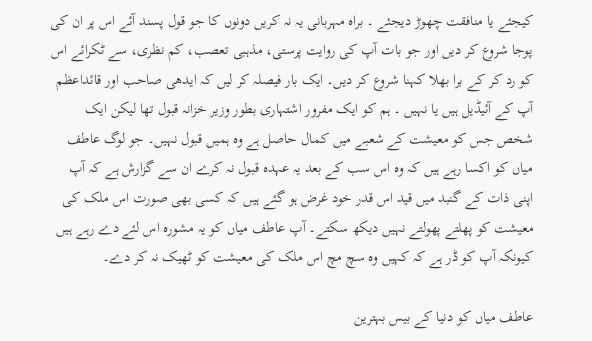کیجئے یا منافقت چھوڑ دیجئے ۔ براہ مہربانی یہ نہ کریں دونوں کا جو قول پسند آئے اس پر ان کی پوجا شروع کر دیں اور جو بات آپ کی روایت پرستی، مذہبی تعصب، کم نظری، سے ٹکرائے اس کو رد کر کے برا بھلا کہنا شروع کر دیں۔ ایک بار فیصلہ کر لیں کہ ایدھی صاحب اور قائداعظم آپ کے آئیڈیل ہیں یا نہیں ۔ ہم کو ایک مفرور اشتہاری بطور وزیر خزانہ قبول تھا لیکن ایک شخص جس کو معیشت کے شعبے میں کمال حاصل ہے وہ ہمیں قبول نہیں۔ جو لوگ عاطف میاں کو اکسا رہے ہیں کہ وہ اس سب کے بعد یہ عہدہ قبول نہ کرے ان سے گزارش ہے کہ آپ اپنی ذات کے گنبد میں قید اس قدر خود غرض ہو گئے ہیں کہ کسی بھی صورت اس ملک کی معیشت کو پھلتے پھولتے نہیں دیکھ سکتے۔ آپ عاطف میاں کو یہ مشورہ اس لئے دے رہے ہیں کیونکہ آپ کو ڈر ہے کہ کہیں وہ سچ مچ اس ملک کی معیشت کو ٹھیک نہ کر دے۔

عاطف میاں کو دنیا کے بیس بہترین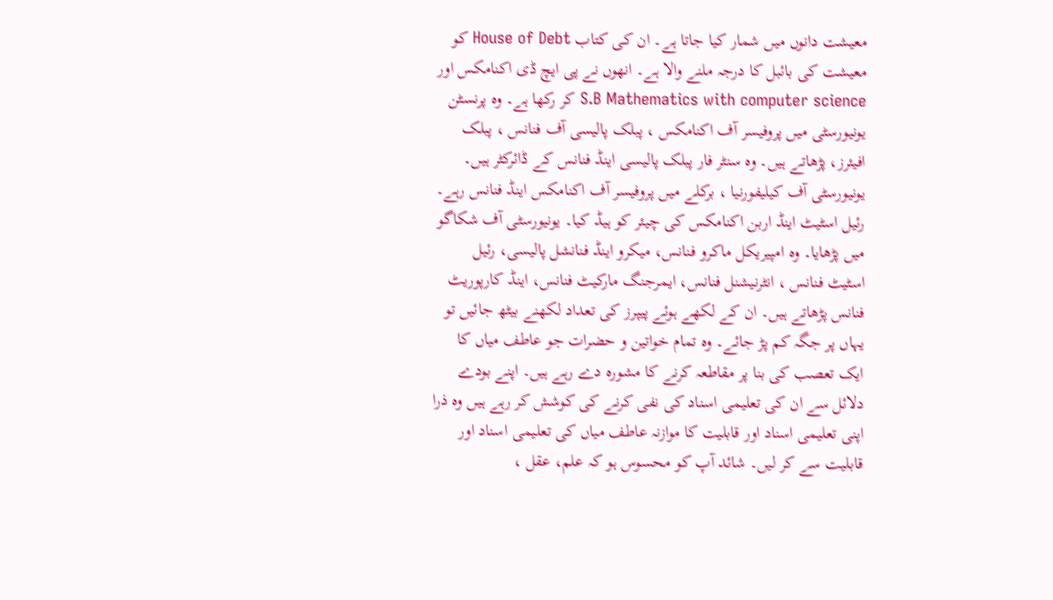معیشت دانوں میں شمار کیا جاتا ہے۔ ان کی کتاب House of Debt کو معیشت کی بائبل کا درجہ ملنے والا ہے۔ انھوں نے پی ایچ ڈی اکنامکس اور S.B Mathematics with computer science کر رکھا ہے۔ وہ پرنسٹن یونیورسٹی میں پروفیسر آف اکنامکس ، پبلک پالیسی آف فنانس ، پبلک افیئرز، پڑھاتے ہیں۔ وہ سنٹر فار پبلک پالیسی اینڈ فنانس کے ڈائرکٹر ہیں۔ یونیورسٹی آف کیلیفورنیا ، برکلے میں پروفیسر آف اکنامکس اینڈ فنانس رہے۔ رئیل اسٹیٹ اینڈ اربن اکنامکس کی چیئر کو ہیڈ کیا۔ یونیورسٹی آف شکاگو میں پڑھایا۔ وہ امپیریکل ماکرو فنانس، میکرو اینڈ فنانشل پالیسی، رئیل اسٹیٹ فنانس ، انٹرنیشنل فنانس، ایمرجنگ مارکیٹ فنانس، اینڈ کارپوریٹ فنانس پڑھاتے ہیں۔ ان کے لکھے ہوئے پیپرز کی تعداد لکھنے بیٹھ جائیں تو یہاں پر جگہ کم پڑ جائے۔ وہ تمام خواتین و حضرات جو عاطف میاں کا ایک تعصب کی بنا پر مقاطعہ کرنے کا مشورہ دے رہے ہیں۔ اپنے بودے دلائل سے ان کی تعلیمی اسناد کی نفی کرنے کی کوشش کر رہے ہیں وہ ذرا اپنی تعلیمی اسناد اور قابلیت کا موازنہ عاطف میاں کی تعلیمی اسناد اور قابلیت سے کر لیں۔ شائد آپ کو محسوس ہو کہ علم، عقل ،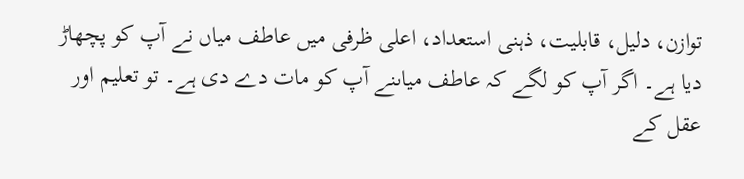توازن، دلیل، قابلیت، ذہنی استعداد، اعلی ظرفی میں عاطف میاں نے آپ کو پچھاڑ دیا ہے۔ اگر آپ کو لگے کہ عاطف میاںنے آپ کو مات دے دی ہے۔ تو تعلیم اور عقل کے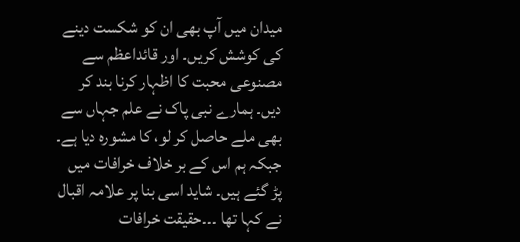میدان میں آپ بھی ان کو شکست دینے کی کوشش کریں۔ اور قائداعظم سے مصنوعی محبت کا اظہار کرنا بند کر دیں۔ ہمارے نبی پاک نے علم جہاں سے بھی ملے حاصل کر لو، کا مشورہ دیا ہے۔ جبکہ ہم اس کے بر خلاف خرافات میں پڑ گئے ہیں۔ شاید اسی بنا پر علامہ اقبال نے کہا تھا ۔۔۔حقیقت خرافات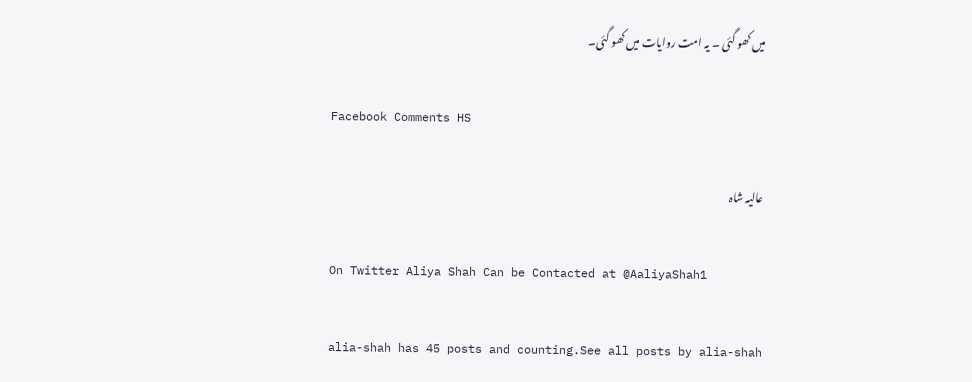میں کھو گئی ۔ یہ امت روایات میں کھو گئی۔

Facebook Comments HS

عالیہ شاہ

On Twitter Aliya Shah Can be Contacted at @AaliyaShah1

alia-shah has 45 posts and counting.See all posts by alia-shah